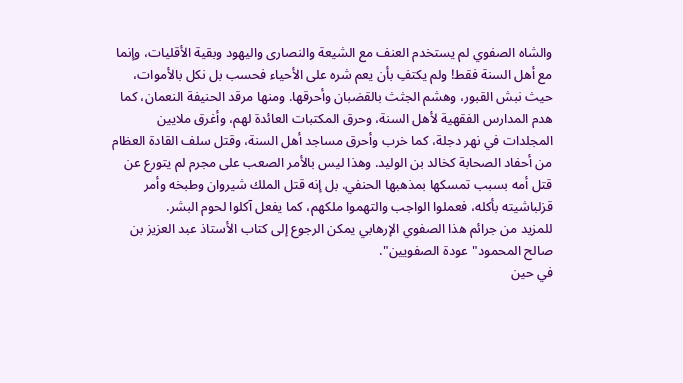والشاه الصفوي لم يستخدم العنف مع الشيعة والنصارى واليهود وبقية الأقليات، وإنما مع أهل السنة فقط! ولم يكتفِ بأن يعم شره على الأحياء فحسب بل نكل بالأموات، حيث نبش القبور، وهشم الجثث بالقضبان وأحرقها. ومنها مرقد الحنيفة النعمان، كما هدم المدارس الفقهية لأهل السنة، وحرق المكتبات العائدة لهم، وأغرق ملايين المجلدات في نهر دجلة، كما خرب وأحرق مساجد أهل السنة، وقتل سلف القادة العظام من أحفاد الصحابة كخالد بن الوليد. وهذا ليس بالأمر الصعب على مجرم لم يتورع عن قتل أمه بسبب تمسكها بمذهبها الحنفي. بل إنه قتل الملك شيروان وطبخه وأمر قزلباشيته بأكله، فعملوا الواجب والتهموا ملكهم، كما يفعل آكلوا لحوم البشر.
للمزيد من جرائم هذا الصفوي الإرهابي يمكن الرجوع إلى كتاب الأستاذ عبد العزيز بن صالح المحمود"عودة الصفويين".
في حين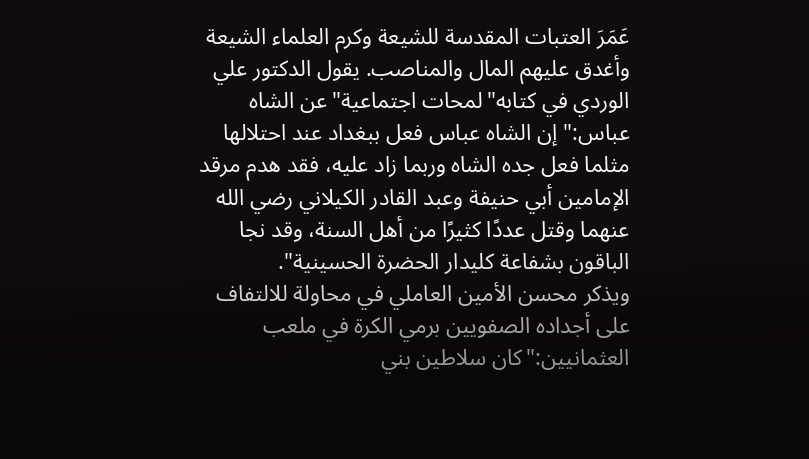عَمَرَ العتبات المقدسة للشيعة وكرم العلماء الشيعة وأغدق عليهم المال والمناصب. يقول الدكتور علي الوردي في كتابه"لمحات اجتماعية"عن الشاه عباس:"إن الشاه عباس فعل ببغداد عند احتلالها مثلما فعل جده الشاه وربما زاد عليه، فقد هدم مرقد الإمامين أبي حنيفة وعبد القادر الكيلاني رضي الله عنهما وقتل عددًا كثيرًا من أهل السنة، وقد نجا الباقون بشفاعة كليدار الحضرة الحسينية".
ويذكر محسن الأمين العاملي في محاولة للالتفاف على أجداده الصفويين برمي الكرة في ملعب العثمانيين:"كان سلاطين بني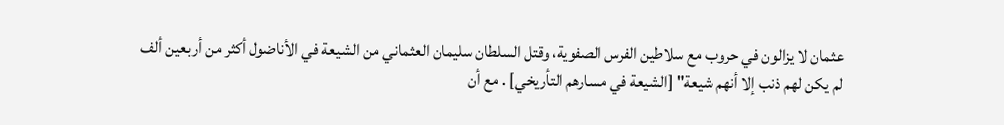عثمان لا يزالون في حروب مع سلاطين الفرس الصفوية، وقتل السلطان سليمان العثماني من الشيعة في الأناضول أكثر من أربعين ألف لم يكن لهم ذنب إلا أنهم شيعة" [الشيعة في مسارهم التأريخي] . مع أن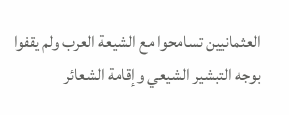العثمانيين تسامحوا مع الشيعة العرب ولم يقفوا بوجه التبشير الشيعي وإقامة الشعائر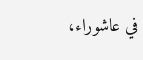في عاشوراء،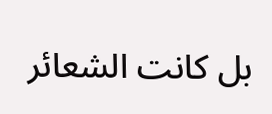بل كانت الشعائر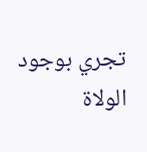تجري بوجود الولاة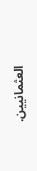العثمانيين.